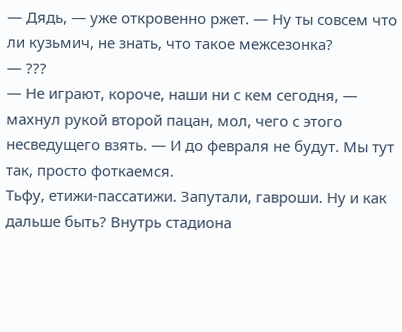— Дядь, — уже откровенно ржет. — Ну ты совсем что ли кузьмич, не знать, что такое межсезонка?
— ???
— Не играют, короче, наши ни с кем сегодня, — махнул рукой второй пацан, мол, чего с этого несведущего взять. — И до февраля не будут. Мы тут так, просто фоткаемся.
Тьфу, етижи-пассатижи. Запутали, гавроши. Ну и как дальше быть? Внутрь стадиона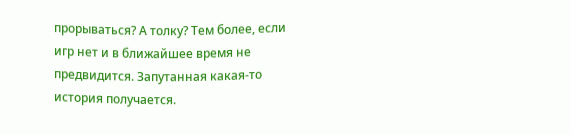прорываться? А толку? Тем более, если игр нет и в ближайшее время не предвидится. Запутанная какая-то история получается.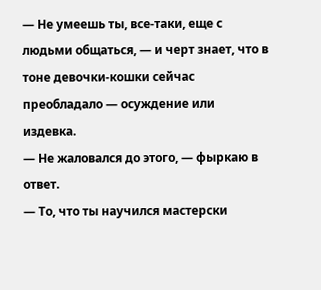— Не умеешь ты, все-таки, еще с людьми общаться, — и черт знает, что в тоне девочки-кошки сейчас преобладало — осуждение или издевка.
— Не жаловался до этого, — фыркаю в ответ.
— То, что ты научился мастерски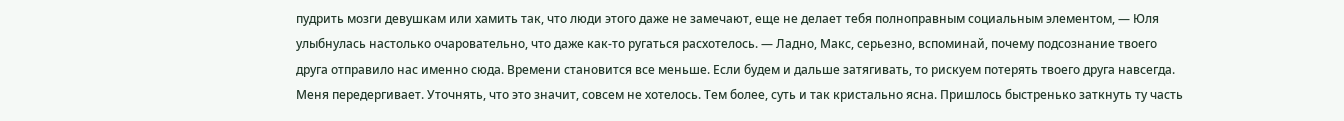пудрить мозги девушкам или хамить так, что люди этого даже не замечают, еще не делает тебя полноправным социальным элементом, — Юля улыбнулась настолько очаровательно, что даже как-то ругаться расхотелось. — Ладно, Макс, серьезно, вспоминай, почему подсознание твоего друга отправило нас именно сюда. Времени становится все меньше. Если будем и дальше затягивать, то рискуем потерять твоего друга навсегда.
Меня передергивает. Уточнять, что это значит, совсем не хотелось. Тем более, суть и так кристально ясна. Пришлось быстренько заткнуть ту часть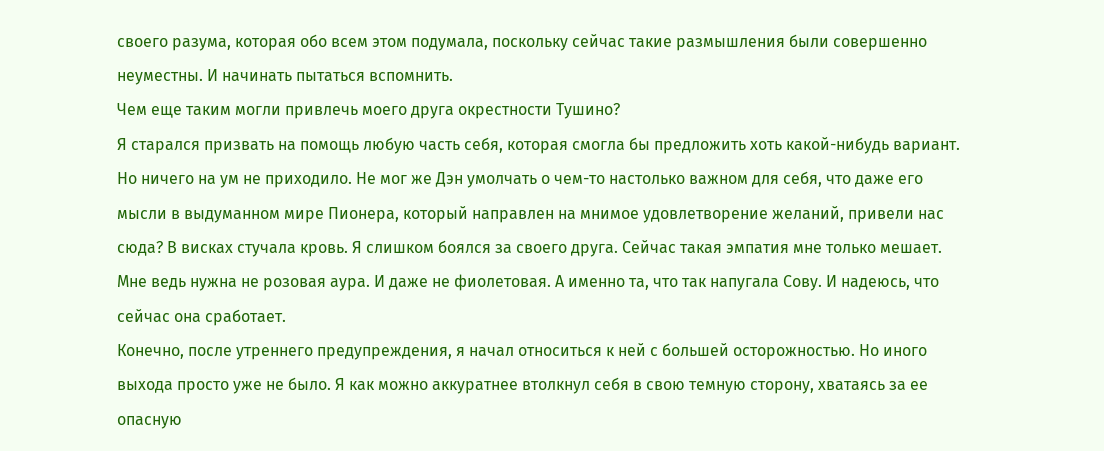своего разума, которая обо всем этом подумала, поскольку сейчас такие размышления были совершенно неуместны. И начинать пытаться вспомнить.
Чем еще таким могли привлечь моего друга окрестности Тушино?
Я старался призвать на помощь любую часть себя, которая смогла бы предложить хоть какой-нибудь вариант. Но ничего на ум не приходило. Не мог же Дэн умолчать о чем-то настолько важном для себя, что даже его мысли в выдуманном мире Пионера, который направлен на мнимое удовлетворение желаний, привели нас сюда? В висках стучала кровь. Я слишком боялся за своего друга. Сейчас такая эмпатия мне только мешает. Мне ведь нужна не розовая аура. И даже не фиолетовая. А именно та, что так напугала Сову. И надеюсь, что сейчас она сработает.
Конечно, после утреннего предупреждения, я начал относиться к ней с большей осторожностью. Но иного выхода просто уже не было. Я как можно аккуратнее втолкнул себя в свою темную сторону, хватаясь за ее опасную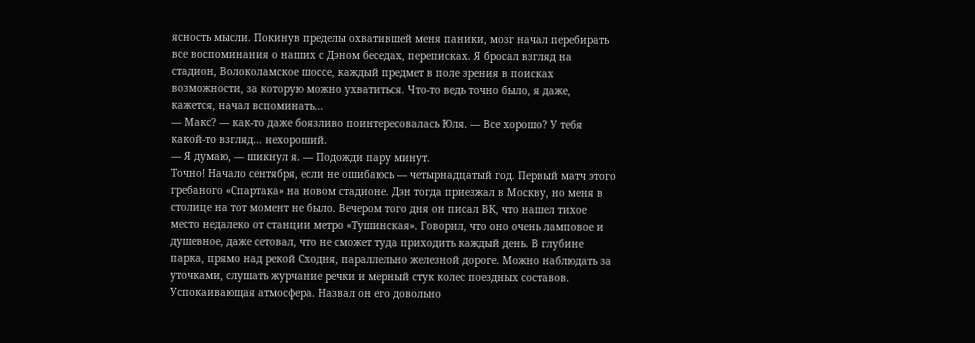ясность мысли. Покинув пределы охватившей меня паники, мозг начал перебирать все воспоминания о наших с Дэном беседах, переписках. Я бросал взгляд на стадион, Волоколамское шоссе, каждый предмет в поле зрения в поисках возможности, за которую можно ухватиться. Что-то ведь точно было, я даже, кажется, начал вспоминать…
— Макс? — как-то даже боязливо поинтересовалась Юля. — Все хорошо? У тебя какой-то взгляд… нехороший.
— Я думаю, — шикнул я. — Подожди пару минут.
Точно! Начало сентября, если не ошибаюсь — четырнадцатый год. Первый матч этого гребаного «Спартака» на новом стадионе. Дэн тогда приезжал в Москву, но меня в столице на тот момент не было. Вечером того дня он писал ВК, что нашел тихое место недалеко от станции метро «Тушинская». Говорил, что оно очень ламповое и душевное, даже сетовал, что не сможет туда приходить каждый день. В глубине парка, прямо над рекой Сходня, параллельно железной дороге. Можно наблюдать за уточками, слушать журчание речки и мерный стук колес поездных составов. Успокаивающая атмосфера. Назвал он его довольно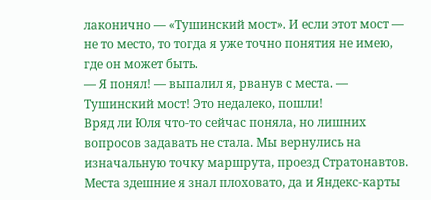лаконично — «Тушинский мост». И если этот мост — не то место, то тогда я уже точно понятия не имею, где он может быть.
— Я понял! — выпалил я, рванув с места. — Тушинский мост! Это недалеко, пошли!
Вряд ли Юля что-то сейчас поняла, но лишних вопросов задавать не стала. Мы вернулись на изначальную точку маршрута, проезд Стратонавтов. Места здешние я знал плоховато, да и Яндекс-карты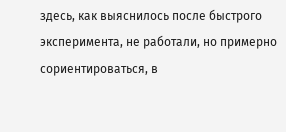здесь, как выяснилось после быстрого эксперимента, не работали, но примерно сориентироваться, в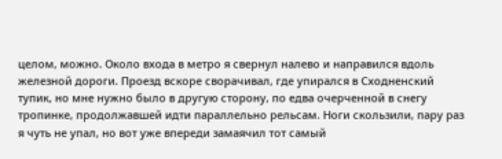целом, можно. Около входа в метро я свернул налево и направился вдоль железной дороги. Проезд вскоре сворачивал, где упирался в Сходненский тупик, но мне нужно было в другую сторону, по едва очерченной в снегу тропинке, продолжавшей идти параллельно рельсам. Ноги скользили, пару раз я чуть не упал, но вот уже впереди замаячил тот самый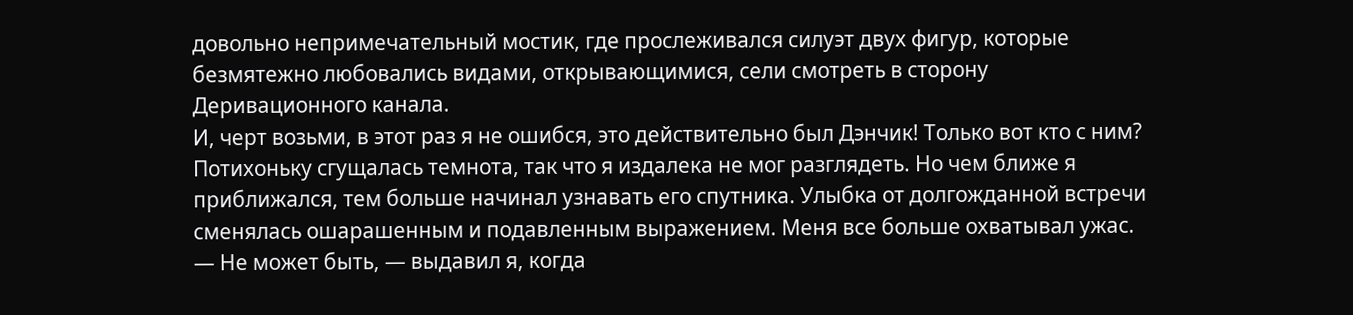довольно непримечательный мостик, где прослеживался силуэт двух фигур, которые безмятежно любовались видами, открывающимися, сели смотреть в сторону Деривационного канала.
И, черт возьми, в этот раз я не ошибся, это действительно был Дэнчик! Только вот кто с ним? Потихоньку сгущалась темнота, так что я издалека не мог разглядеть. Но чем ближе я приближался, тем больше начинал узнавать его спутника. Улыбка от долгожданной встречи сменялась ошарашенным и подавленным выражением. Меня все больше охватывал ужас.
— Не может быть, — выдавил я, когда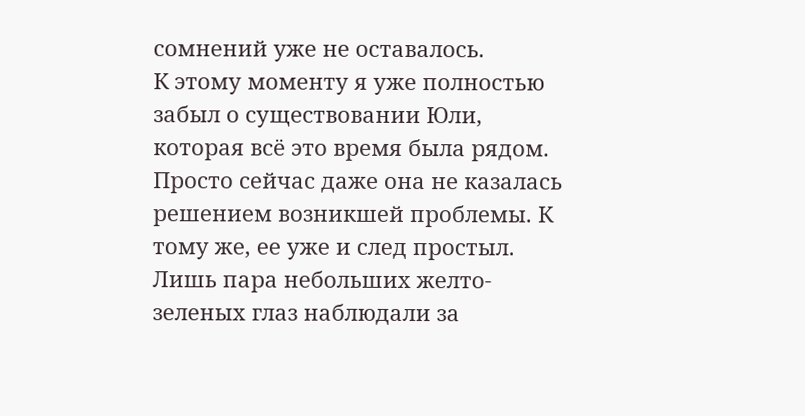сомнений уже не оставалось.
К этому моменту я уже полностью забыл о существовании Юли, которая всё это время была рядом. Просто сейчас даже она не казалась решением возникшей проблемы. К тому же, ее уже и след простыл. Лишь пара небольших желто-зеленых глаз наблюдали за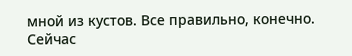мной из кустов. Все правильно, конечно. Сейчас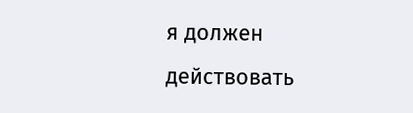я должен действовать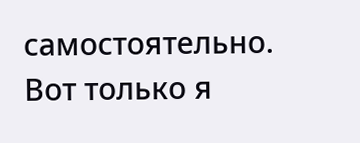самостоятельно. Вот только я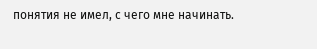понятия не имел, с чего мне начинать.